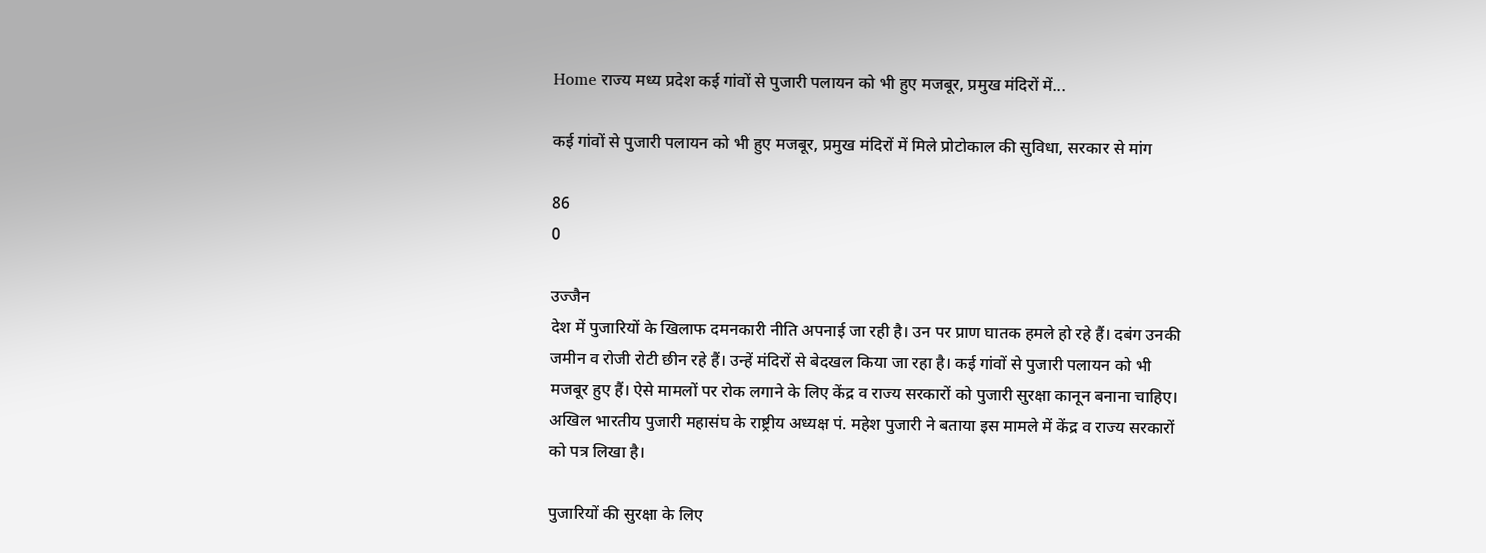Home राज्य मध्य प्रदेश कई गांवों से पुजारी पलायन को भी हुए मजबूर, प्रमुख मंदिरों में...

कई गांवों से पुजारी पलायन को भी हुए मजबूर, प्रमुख मंदिरों में मिले प्रोटोकाल की सुविधा, सरकार से मांग

86
0

उज्जैन
देश में पुजारियों के खिलाफ दमनकारी नीति अपनाई जा रही है। उन पर प्राण घातक हमले हो रहे हैं। दबंग उनकी जमीन व रोजी रोटी छीन रहे हैं। उन्हें मंदिरों से बेदखल किया जा रहा है। कई गांवों से पुजारी पलायन को भी मजबूर हुए हैं। ऐसे मामलों पर रोक लगाने के लिए केंद्र व राज्य सरकारों को पुजारी सुरक्षा कानून बनाना चाहिए। अखिल भारतीय पुजारी महासंघ के राष्ट्रीय अध्यक्ष पं. महेश पुजारी ने बताया इस मामले में केंद्र व राज्य सरकारों को पत्र लिखा है।

पुजारियों की सुरक्षा के लिए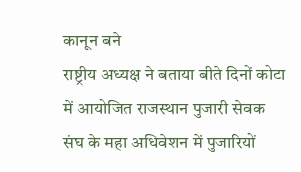कानून बने
राष्ट्रीय अध्यक्ष ने बताया बीते दिनों कोटा में आयोजित राजस्थान पुजारी सेवक संघ के महा अधिवेशन में पुजारियों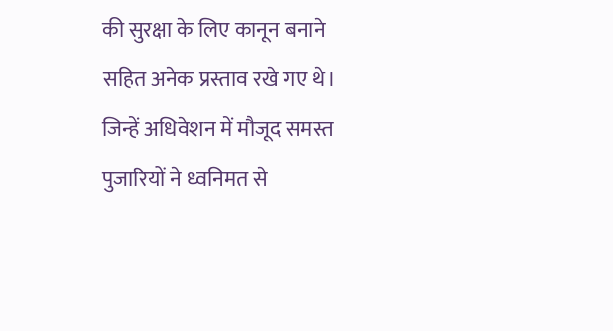की सुरक्षा के लिए कानून बनाने सहित अनेक प्रस्ताव रखे गए थे। जिन्हें अधिवेशन में मौजूद समस्त पुजारियों ने ध्वनिमत से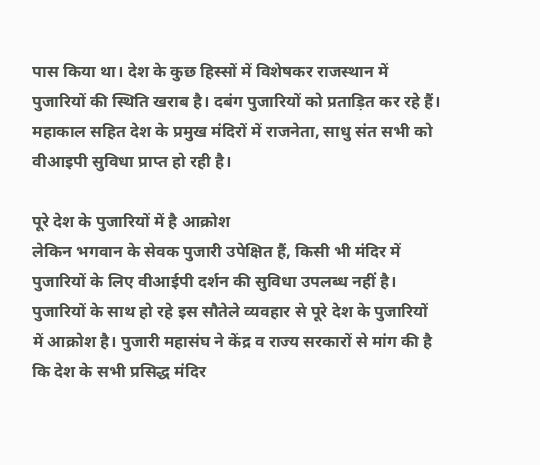पास किया था। देश के कुछ हिस्सों में विशेषकर राजस्थान में पुजारियों की स्थिति खराब है। दबंग पुजारियों को प्रताड़ित कर रहे हैं। महाकाल सहित देश के प्रमुख मंदिरों में राजनेता, साधु संत सभी को वीआइपी सुविधा प्राप्त हो रही है।

पूरे देश के पुजारियों में है आक्रोश
लेकिन भगवान के सेवक पुजारी उपेक्षित हैं, किसी भी मंदिर में पुजारियों के लिए वीआईपी दर्शन की सुविधा उपलब्ध नहीं है। पुजारियों के साथ हो रहे इस सौतेले व्यवहार से पूरे देश के पुजारियों में आक्रोश है। पुजारी महासंघ ने केंद्र व राज्य सरकारों से मांग की है कि देश के सभी प्रसिद्ध मंदिर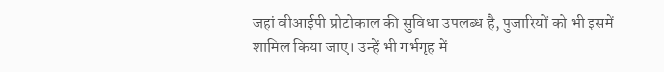जहां वीआईपी प्रोटोकाल की सुविधा उपलब्ध है, पुजारियों को भी इसमें शामिल किया जाए। उन्हें भी गर्भगृह में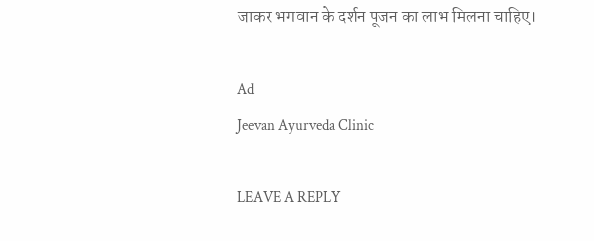जाकर भगवान के दर्शन पूजन का लाभ मिलना चाहिए।

Ad
Jeevan Ayurveda Clinic

LEAVE A REPLY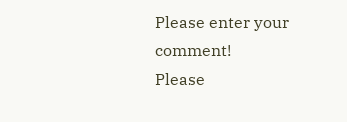Please enter your comment!
Please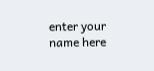enter your name here